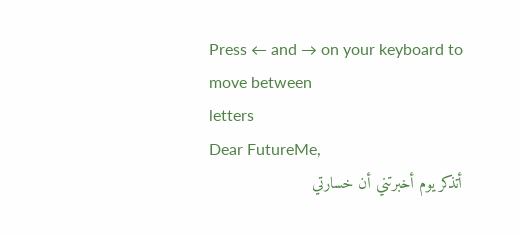Press ← and → on your keyboard to move between
letters
Dear FutureMe,
أتذكر يوم أخبرتني أن خسارتي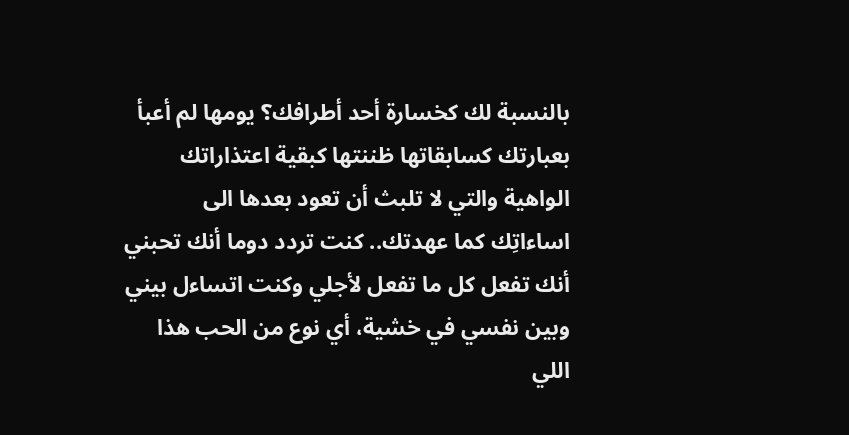بالنسبة لك كخسارة أحد أطرافك؟ يومها لم أعبأ بعبارتك كسابقاتها ظننتها كبقية اعتذاراتك الواهية والتي لا تلبث أن تعود بعدها الى اساءاتِك كما عهدتك.. كنت تردد دوما أنك تحبني أنك تفعل كل ما تفعل لأجلي وكنت اتساءل بيني وبين نفسي في خشية، أي نوع من الحب هذا اللي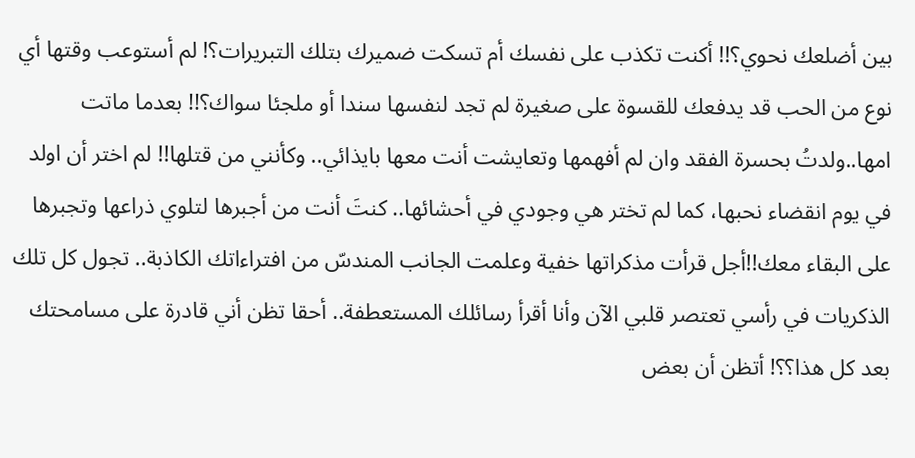بين أضلعك نحوي؟!! أكنت تكذب على نفسك أم تسكت ضميرك بتلك التبريرات؟! لم أستوعب وقتها أي نوع من الحب قد يدفعك للقسوة على صغيرة لم تجد لنفسها سندا أو ملجئا سواك؟!! بعدما ماتت امها..ولدتُ بحسرة الفقد وان لم أفهمها وتعايشت أنت معها بايذائي.. وكأنني من قتلها!! لم اختر أن اولد في يوم انقضاء نحبها، كما لم تختر هي وجودي في أحشائها.. كنتَ أنت من أجبرها لتلوي ذراعها وتجبرها على البقاء معك!!أجل قرأت مذكراتها خفية وعلمت الجانب المندسّ من افتراءاتك الكاذبة.. تجول كل تلك الذكريات في رأسي تعتصر قلبي الآن وأنا أقرأ رسائلك المستعطفة.. أحقا تظن أني قادرة على مسامحتك بعد كل هذا؟؟! أتظن أن بعض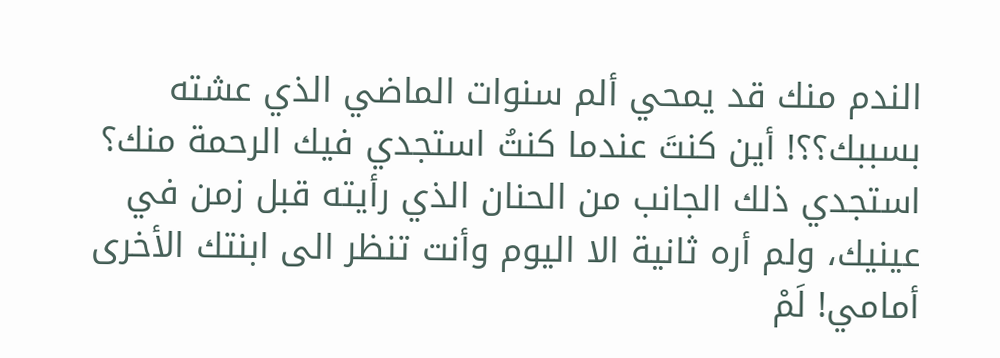الندم منك قد يمحي ألم سنوات الماضي الذي عشته بسببك؟؟! أين كنتَ عندما كنتُ استجدي فيك الرحمة منك؟ استجدي ذلك الجانب من الحنان الذي رأيته قبل زمن في عينيك، ولم أره ثانية الا اليوم وأنت تنظر الى ابنتك الأخرى أمامي! لَمْ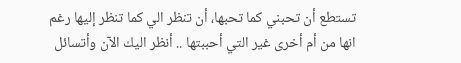تستطع أن تحبني كما تحبها، أن تنظر الي كما تنظر إليها رغم انها من أم أخرى غير التي أحببتها .. أنظر اليك الآن وأتسائل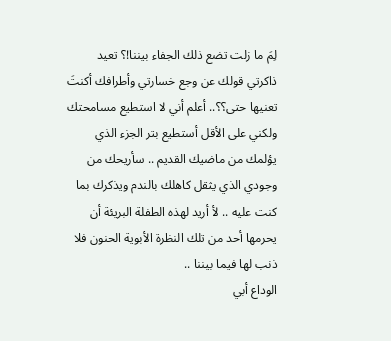لِمَ ما زلت تضع ذلك الجفاء بيننا!؟ تعيد ذاكرتي قولك عن وجع خسارتي وأطرافك أكنتَ تعنيها حتى؟؟.. أعلم أني لا استطيع مسامحتك ولكني على الأقل أستطيع بتر الجزء الذي يؤلمك من ماضيك القديم .. سأريحك من وجودي الذي يثقل كاهلك بالندم ويذكرك بما كنت عليه .. لأ أريد لهذه الطفلة البريئة أن يحرمها أحد من تلك النظرة الأبوية الحنون فلا ذنب لها فيما بيننا ..
الوداع أبي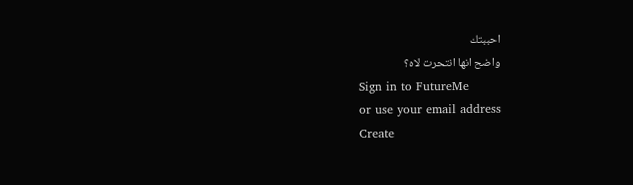احببتك
واضح انها انتحرت لاه؟
Sign in to FutureMe
or use your email address
Create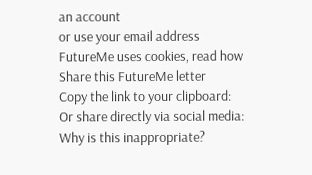an account
or use your email address
FutureMe uses cookies, read how
Share this FutureMe letter
Copy the link to your clipboard:
Or share directly via social media:
Why is this inappropriate?